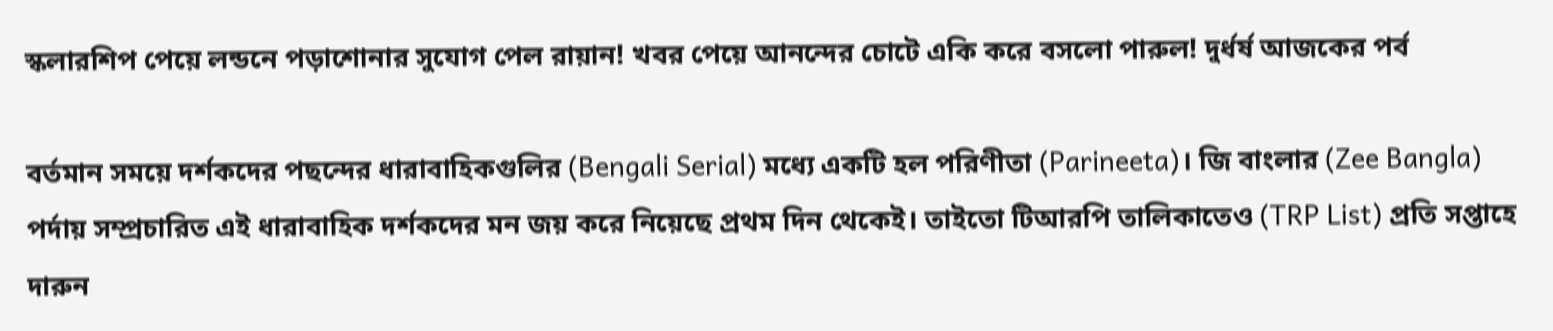স্কলারশিপ পেয়ে লন্ডনে পড়াশোনার সুযোগ পেল রায়ান! খবর পেয়ে আনন্দের চোটে একি করে বসলো পারুল! দুর্ধর্ষ আজকের পর্ব

বর্তমান সময়ে দর্শকদের পছন্দের ধারাবাহিকগুলির (Bengali Serial) মধ্যে একটি হল পরিণীতা (Parineeta)। জি বাংলার (Zee Bangla) পর্দায় সম্প্রচারিত এই ধারাবাহিক দর্শকদের মন জয় করে নিয়েছে প্রথম দিন থেকেই। তাইতো টিআরপি তালিকাতেও (TRP List) প্রতি সপ্তাহে দারুন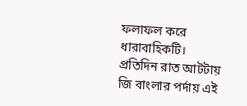ফলাফল করে ধারাবাহিকটি। প্রতিদিন রাত আটটায় জি বাংলার পর্দায় এই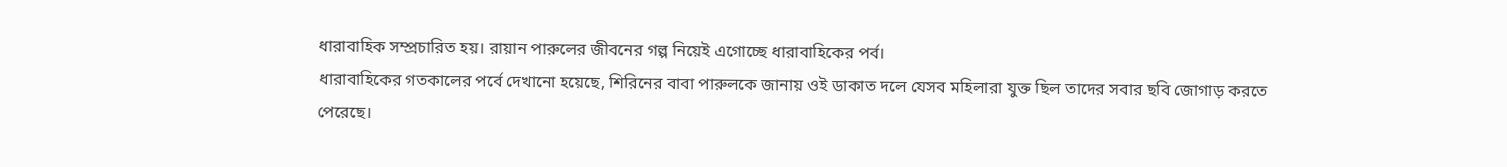ধারাবাহিক সম্প্রচারিত হয়। রায়ান পারুলের জীবনের গল্প নিয়েই এগোচ্ছে ধারাবাহিকের পর্ব।
ধারাবাহিকের গতকালের পর্বে দেখানো হয়েছে, শিরিনের বাবা পারুলকে জানায় ওই ডাকাত দলে যেসব মহিলারা যুক্ত ছিল তাদের সবার ছবি জোগাড় করতে পেরেছে।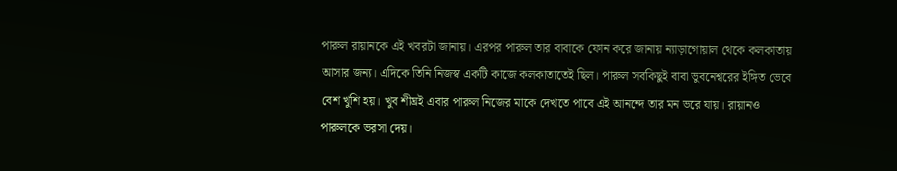পারুল রায়ানকে এই খবরটা জানায়। এরপর পারুল তার বাবাকে ফোন করে জানায় ন্যাড়াগোয়াল থেকে কলকাতায় আসার জন্য। এদিকে তিনি নিজস্ব একটি কাজে কলকাতাতেই ছিল। পারুল সবকিছুই বাবা ভুবনেশ্বরের ইঙ্গিত ভেবে বেশ খুশি হয়। খুব শীঘ্রই এবার পারুল নিজের মাকে দেখতে পাবে এই আনন্দে তার মন ভরে যায়। রায়ানও পারুলকে ভরসা দেয়।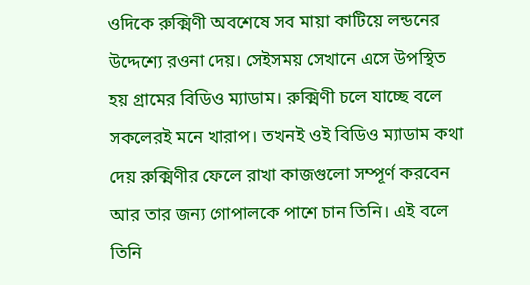ওদিকে রুক্মিণী অবশেষে সব মায়া কাটিয়ে লন্ডনের উদ্দেশ্যে রওনা দেয়। সেইসময় সেখানে এসে উপস্থিত হয় গ্রামের বিডিও ম্যাডাম। রুক্মিণী চলে যাচ্ছে বলে সকলেরই মনে খারাপ। তখনই ওই বিডিও ম্যাডাম কথা দেয় রুক্মিণীর ফেলে রাখা কাজগুলো সম্পূর্ণ করবেন আর তার জন্য গোপালকে পাশে চান তিনি। এই বলে তিনি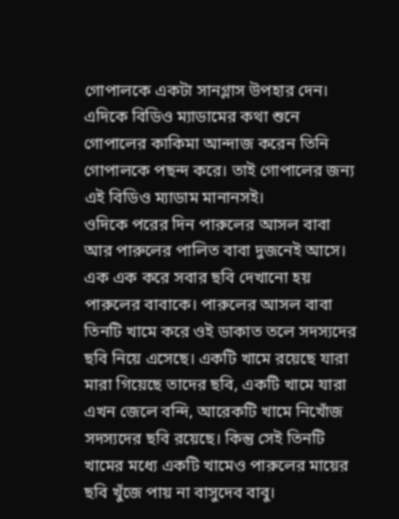গোপালকে একটা সানগ্লাস উপহার দেন। এদিকে বিডিও ম্যাডামের কথা শুনে গোপালের কাকিমা আন্দাজ করেন তিনি গোপালকে পছন্দ করে। তাই গোপালের জন্য এই বিডিও ম্যাডাম মানানসই।
ওদিকে পরের দিন পারুলের আসল বাবা আর পারুলের পালিত বাবা দুজনেই আসে। এক এক করে সবার ছবি দেখানো হয় পারুলের বাবাকে। পারুলের আসল বাবা তিনটি খামে করে ওই ডাকাত তলে সদস্যদের ছবি নিয়ে এসেছে। একটি খামে রয়েছে যারা মারা গিয়েছে তাদের ছবি, একটি খামে যারা এখন জেলে বন্দি, আরেকটি খামে নিখোঁজ সদস্যদের ছবি রয়েছে। কিন্তু সেই তিনটি খামের মধ্যে একটি খামেও পারুলের মায়ের ছবি খুঁজে পায় না বাসুদেব বাবু।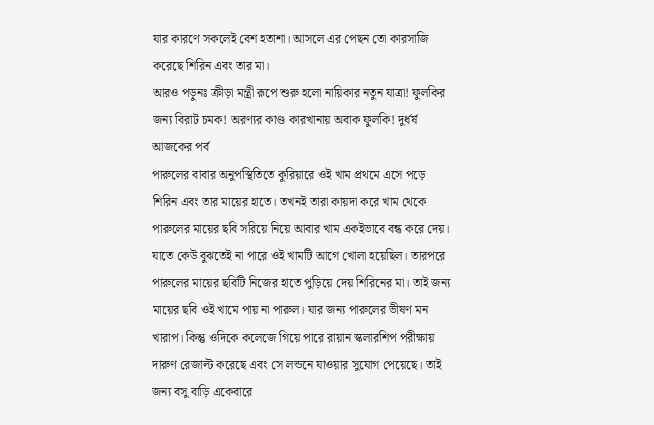যার কারণে সকলেই বেশ হতাশা। আসলে এর পেছন তো কারসাজি করেছে শিরিন এবং তার মা।
আরও পড়ুনঃ ক্রীড়া মন্ত্রী রূপে শুরু হলো নায়িকার নতুন যাত্রা! ফুলকির জন্য বিরাট চমক! অরণ্যর কাণ্ড কারখানায় অবাক ফুলকি! দুর্ধর্ষ আজকের পর্ব
পারুলের বাবার অনুপস্থিতিতে কুরিয়ারে ওই খাম প্রথমে এসে পড়ে শিরিন এবং তার মায়ের হাতে। তখনই তারা কায়দা করে খাম থেকে পারুলের মায়ের ছবি সরিয়ে নিয়ে আবার খাম একইভাবে বন্ধ করে দেয়। যাতে কেউ বুঝতেই না পারে ওই খামটি আগে খোলা হয়েছিল। তারপরে পারুলের মায়ের ছবিটি নিজের হাতে পুড়িয়ে দেয় শিরিনের মা। তাই জন্য মায়ের ছবি ওই খামে পায় না পারুল। যার জন্য পারুলের ভীষণ মন খারাপ। কিন্তু ওদিকে কলেজে গিয়ে পারে রায়ান স্কলারশিপ পরীক্ষায় দারুণ রেজাল্ট করেছে এবং সে লন্ডনে যাওয়ার সুযোগ পেয়েছে। তাই জন্য বসু বাড়ি একেবারে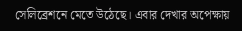সেলিব্রেশনে মেতে উঠেছে। এবার দেখার অপেক্ষায়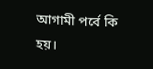আগামী পর্বে কি হয়।